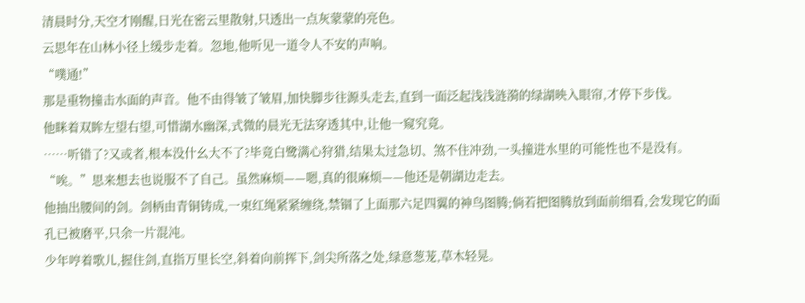清晨时分,天空才刚醒,日光在密云里散射,只透出一点灰蒙蒙的亮色。
云思年在山林小径上缓步走着。忽地,他听见一道令人不安的声响。
“噗通!”
那是重物撞击水面的声音。他不由得皱了皱眉,加快脚步往源头走去,直到一面泛起浅浅涟漪的绿湖映入眼帘,才停下步伐。
他眯着双眸左望右望,可惜湖水幽深,式微的晨光无法穿透其中,让他一窥究竟。
……听错了?又或者,根本没什幺大不了?毕竟白鹭满心狩猎,结果太过急切、煞不住冲劲,一头撞进水里的可能性也不是没有。
“唉。”思来想去也说服不了自己。虽然麻烦——嗯,真的很麻烦——他还是朝湖边走去。
他抽出腰间的剑。剑柄由青铜铸成,一束红绳紧紧缠绕,禁锢了上面那六足四翼的神鸟图腾;倘若把图腾放到面前细看,会发现它的面孔已被磨平,只余一片混沌。
少年哼着歌儿,握住剑,直指万里长空,斜着向前挥下,剑尖所落之处,绿意葱茏,草木轻晃。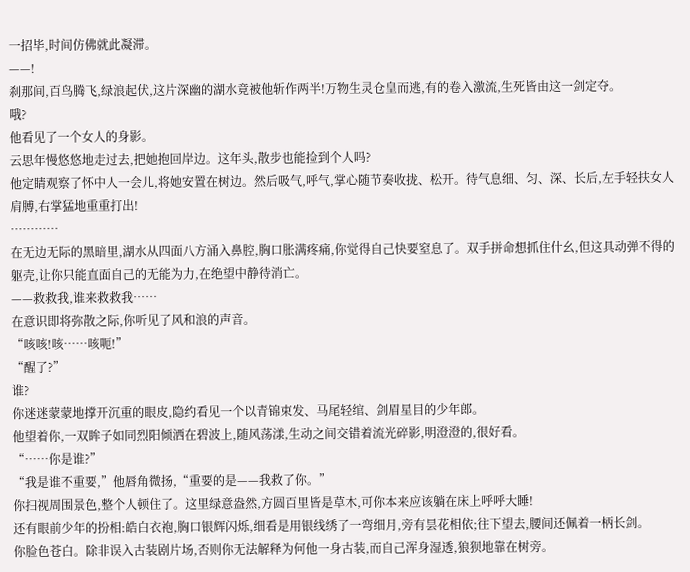一招毕,时间仿佛就此凝滞。
——!
刹那间,百鸟腾飞,绿浪起伏,这片深幽的湖水竟被他斩作两半!万物生灵仓皇而逃,有的卷入激流,生死皆由这一剑定夺。
哦?
他看见了一个女人的身影。
云思年慢悠悠地走过去,把她抱回岸边。这年头,散步也能捡到个人吗?
他定睛观察了怀中人一会儿,将她安置在树边。然后吸气,呼气,掌心随节奏收拢、松开。待气息细、匀、深、长后,左手轻扶女人肩膊,右掌猛地重重打出!
…………
在无边无际的黑暗里,湖水从四面八方涌入鼻腔,胸口胀满疼痛,你觉得自己快要窒息了。双手拼命想抓住什幺,但这具动弹不得的躯壳,让你只能直面自己的无能为力,在绝望中静待消亡。
——救救我,谁来救救我……
在意识即将弥散之际,你听见了风和浪的声音。
“咳咳!咳……咳呃!”
“醒了?”
谁?
你迷迷蒙蒙地撑开沉重的眼皮,隐约看见一个以青锦束发、马尾轻绾、剑眉星目的少年郎。
他望着你,一双眸子如同烈阳倾洒在碧波上,随风荡漾,生动之间交错着流光碎影,明澄澄的,很好看。
“……你是谁?”
“我是谁不重要,”他唇角微扬,“重要的是——我救了你。”
你扫视周围景色,整个人顿住了。这里绿意盎然,方圆百里皆是草木,可你本来应该躺在床上呼呼大睡!
还有眼前少年的扮相:皓白衣袍,胸口银辉闪烁,细看是用银线绣了一弯细月,旁有昙花相依;往下望去,腰间还佩着一柄长剑。
你脸色苍白。除非误入古装剧片场,否则你无法解释为何他一身古装,而自己浑身湿透,狼狈地靠在树旁。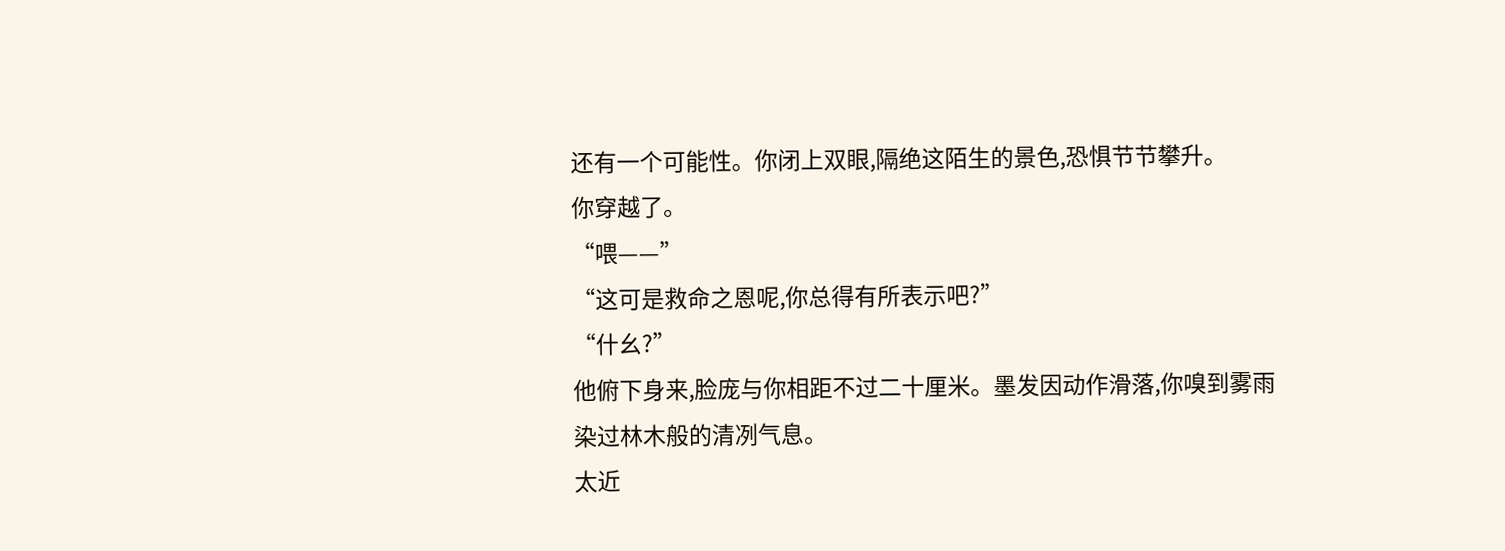还有一个可能性。你闭上双眼,隔绝这陌生的景色,恐惧节节攀升。
你穿越了。
“喂——”
“这可是救命之恩呢,你总得有所表示吧?”
“什幺?”
他俯下身来,脸庞与你相距不过二十厘米。墨发因动作滑落,你嗅到雾雨染过林木般的清冽气息。
太近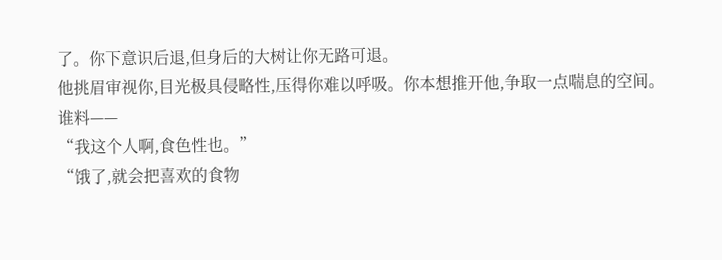了。你下意识后退,但身后的大树让你无路可退。
他挑眉审视你,目光极具侵略性,压得你难以呼吸。你本想推开他,争取一点喘息的空间。
谁料——
“我这个人啊,食色性也。”
“饿了,就会把喜欢的食物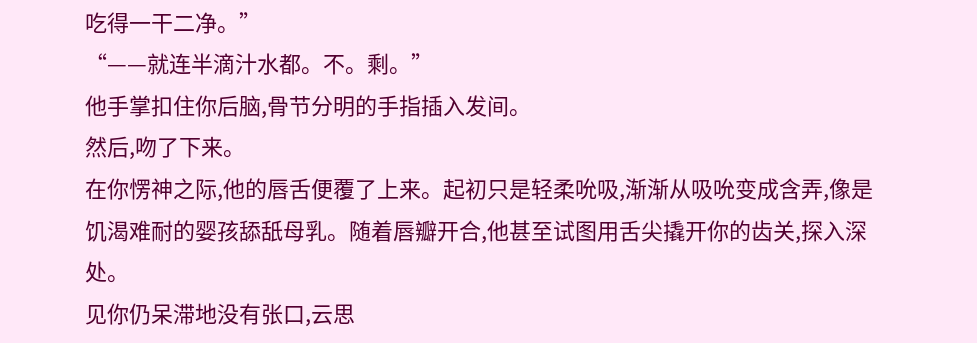吃得一干二净。”
“——就连半滴汁水都。不。剩。”
他手掌扣住你后脑,骨节分明的手指插入发间。
然后,吻了下来。
在你愣神之际,他的唇舌便覆了上来。起初只是轻柔吮吸,渐渐从吸吮变成含弄,像是饥渴难耐的婴孩舔舐母乳。随着唇瓣开合,他甚至试图用舌尖撬开你的齿关,探入深处。
见你仍呆滞地没有张口,云思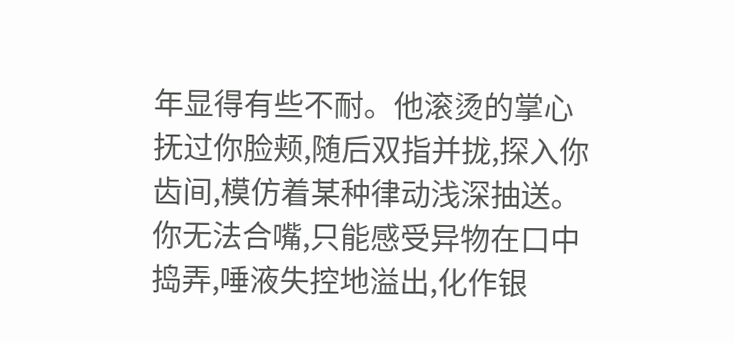年显得有些不耐。他滚烫的掌心抚过你脸颊,随后双指并拢,探入你齿间,模仿着某种律动浅深抽送。你无法合嘴,只能感受异物在口中捣弄,唾液失控地溢出,化作银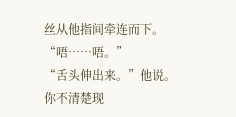丝从他指间牵连而下。
“唔……唔。”
“舌头伸出来。”他说。
你不清楚现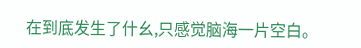在到底发生了什幺,只感觉脑海一片空白。